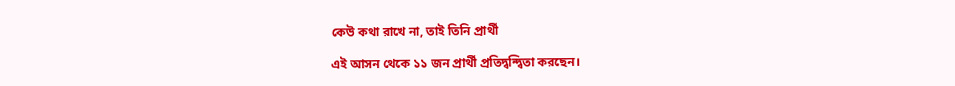কেউ কথা রাখে না, তাই তিনি প্রার্থী

এই আসন থেকে ১১ জন প্রার্থী প্রতিদ্বন্দ্বিতা করছেন।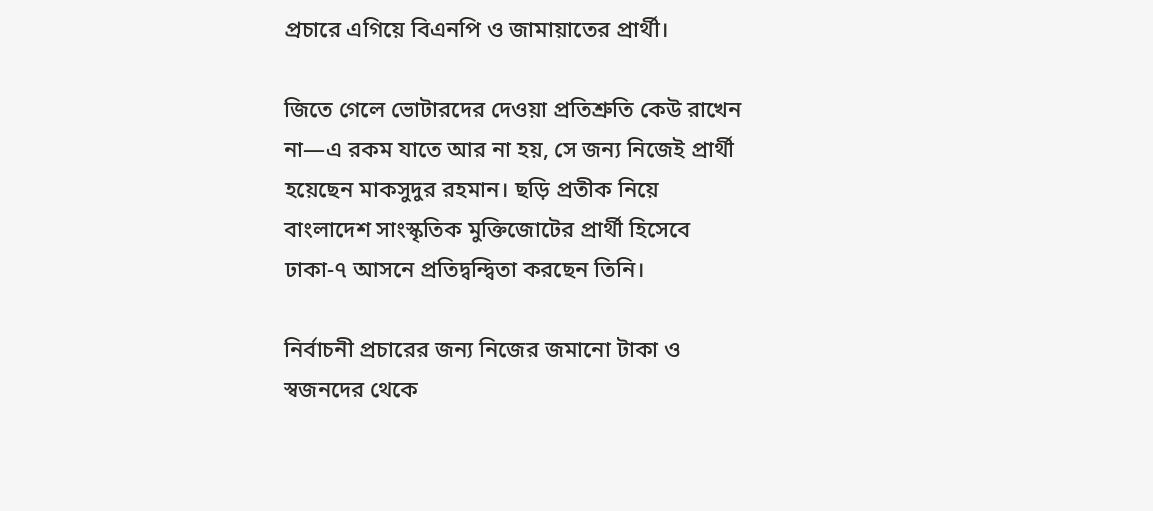প্রচারে এগিয়ে বিএনপি ও জামায়াতের প্রার্থী।

জিতে গেলে ভোটারদের দেওয়া প্রতিশ্রুতি কেউ রাখেন না—এ রকম যাতে আর না হয়, সে জন্য নিজেই প্রার্থী হয়েছেন মাকসুদুর রহমান। ছড়ি প্রতীক নিয়ে বাংলাদেশ সাংস্কৃতিক মুক্তিজোটের প্রার্থী হিসেবে ঢাকা-৭ আসনে প্রতিদ্বন্দ্বিতা করছেন তিনি।

নির্বাচনী প্রচারের জন্য নিজের জমানো টাকা ও স্বজনদের থেকে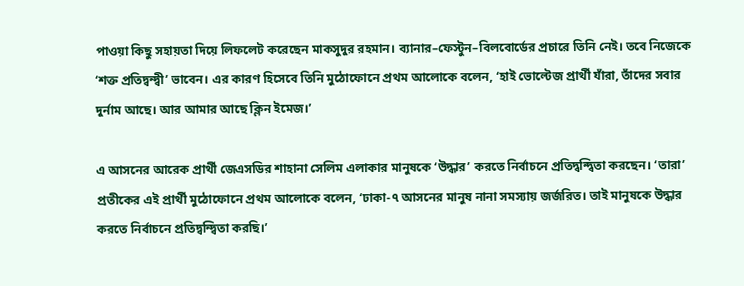পাওয়া কিছু সহায়তা দিয়ে লিফলেট করেছেন মাকসুদুর রহমান। ব্যানার–ফেস্টুন–বিলবোর্ডের প্রচারে তিনি নেই। তবে নিজেকে ‘শক্ত প্রতিদ্বন্দ্বী’ ভাবেন। এর কারণ হিসেবে তিনি মুঠোফোনে প্রথম আলোকে বলেন, ‘হাই ভোল্টেজ প্রার্থী যাঁরা, তাঁদের সবার দুর্নাম আছে। আর আমার আছে ক্লিন ইমেজ।’

এ আসনের আরেক প্রার্থী জেএসডির শাহানা সেলিম এলাকার মানুষকে ‘উদ্ধার’ করতে নির্বাচনে প্রতিদ্বন্দ্বিতা করছেন। ‘তারা’ প্রতীকের এই প্রার্থী মুঠোফোনে প্রথম আলোকে বলেন, ‘ঢাকা-৭ আসনের মানুষ নানা সমস্যায় জর্জরিত। তাই মানুষকে উদ্ধার করতে নির্বাচনে প্রতিদ্বন্দ্বিতা করছি।’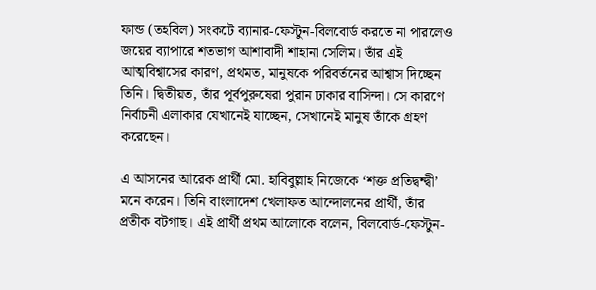ফান্ড (তহবিল) সংকটে ব্যানার-ফেস্টুন-বিলবোর্ড করতে না পারলেও জয়ের ব্যাপারে শতভাগ আশাবাদী শাহানা সেলিম। তাঁর এই আত্মবিশ্বাসের কারণ, প্রথমত, মানুষকে পরিবর্তনের আশ্বাস দিচ্ছেন তিনি। দ্বিতীয়ত, তাঁর পূর্বপুরুষেরা পুরান ঢাকার বাসিন্দা। সে কারণে নির্বাচনী এলাকার যেখানেই যাচ্ছেন, সেখানেই মানুষ তাঁকে গ্রহণ করেছেন।

এ আসনের আরেক প্রার্থী মো. হাবিবুল্লাহ নিজেকে ‘শক্ত প্রতিদ্বন্দ্বী’ মনে করেন। তিনি বাংলাদেশ খেলাফত আন্দোলনের প্রার্থী, তাঁর প্রতীক বটগাছ। এই প্রার্থী প্রথম আলোকে বলেন, বিলবোর্ড-ফেস্টুন-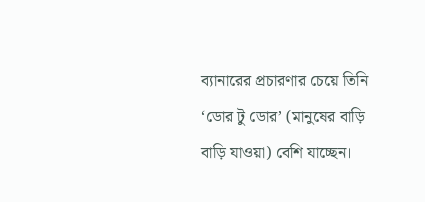ব্যানারের প্রচারণার চেয়ে তিনি ‘ডোর টু ডোর’ (মানুষের বাড়ি বাড়ি যাওয়া) বেশি যাচ্ছেন।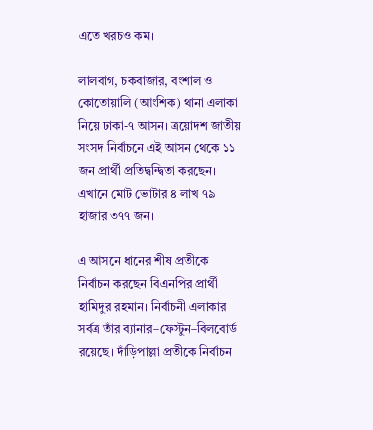এতে খরচও কম।

লালবাগ, চকবাজার, বংশাল ও কোতোয়ালি (আংশিক) থানা এলাকা নিয়ে ঢাকা-৭ আসন। ত্রয়োদশ জাতীয় সংসদ নির্বাচনে এই আসন থেকে ১১ জন প্রার্থী প্রতিদ্বন্দ্বিতা করছেন। এখানে মোট ভোটার ৪ লাখ ৭৯ হাজার ৩৭৭ জন।

এ আসনে ধানের শীষ প্রতীকে নির্বাচন করছেন বিএনপির প্রার্থী হামিদুর রহমান। নির্বাচনী এলাকার সর্বত্র তাঁর ব্যানার–ফেস্টুন–বিলবোর্ড রয়েছে। দাঁড়িপাল্লা প্রতীকে নির্বাচন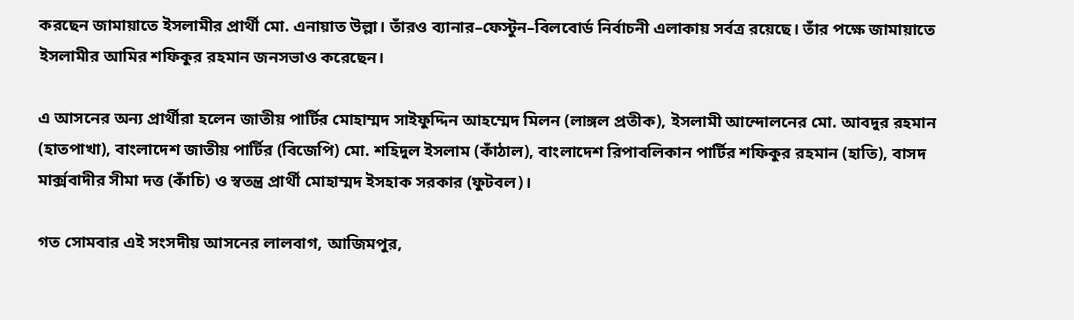করছেন জামায়াতে ইসলামীর প্রার্থী মো. এনায়াত উল্লা। তাঁরও ব্যানার–ফেস্টুন–বিলবোর্ড নির্বাচনী এলাকায় সর্বত্র রয়েছে। তাঁর পক্ষে জামায়াতে ইসলামীর আমির শফিকুর রহমান জনসভাও করেছেন।

এ আসনের অন্য প্রার্থীরা হলেন জাতীয় পার্টির মোহাম্মদ সাইফুদ্দিন আহম্মেদ মিলন (লাঙ্গল প্রতীক), ইসলামী আন্দোলনের মো. আবদুর রহমান (হাতপাখা), বাংলাদেশ জাতীয় পার্টির (বিজেপি) মো. শহিদুল ইসলাম (কাঁঠাল), বাংলাদেশ রিপাবলিকান পার্টির শফিকুর রহমান (হাতি), বাসদ মার্ক্সবাদীর সীমা দত্ত (কাঁচি) ও স্বতন্ত্র প্রার্থী মোহাম্মদ ইসহাক সরকার (ফুটবল)।

গত সোমবার এই সংসদীয় আসনের লালবাগ, আজিমপুর,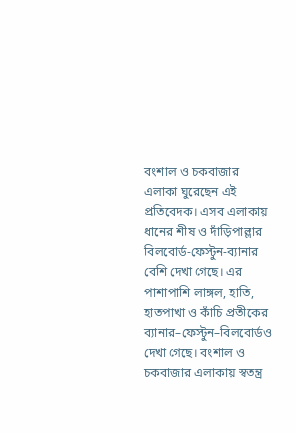বংশাল ও চকবাজার এলাকা ঘুরেছেন এই প্রতিবেদক। এসব এলাকায় ধানের শীষ ও দাঁড়িপাল্লার বিলবোর্ড-ফেস্টুন-ব্যানার বেশি দেখা গেছে। এর পাশাপাশি লাঙ্গল, হাতি, হাতপাখা ও কাঁচি প্রতীকের ব্যানার–ফেস্টুন–বিলবোর্ডও দেখা গেছে। বংশাল ও চকবাজার এলাকায় স্বতন্ত্র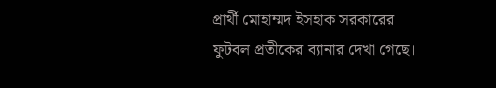প্রার্থী মোহাম্মদ ইসহাক সরকারের ফুটবল প্রতীকের ব্যানার দেখা গেছে।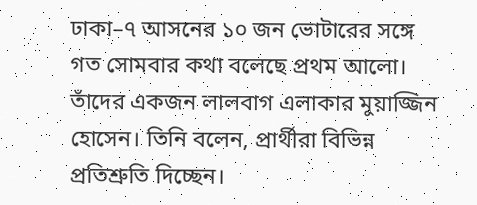ঢাকা–৭ আসনের ১০ জন ভোটারের সঙ্গে গত সোমবার কথা বলেছে প্রথম আলো। তাঁদের একজন লালবাগ এলাকার মুয়াজ্জিন হোসেন। তিনি বলেন, প্রার্থীরা বিভিন্ন প্রতিশ্রুতি দিচ্ছেন।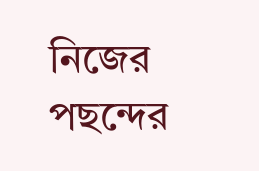নিজের পছন্দের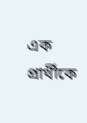এক প্রার্থীকে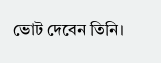ভোট দেবেন তিনি।